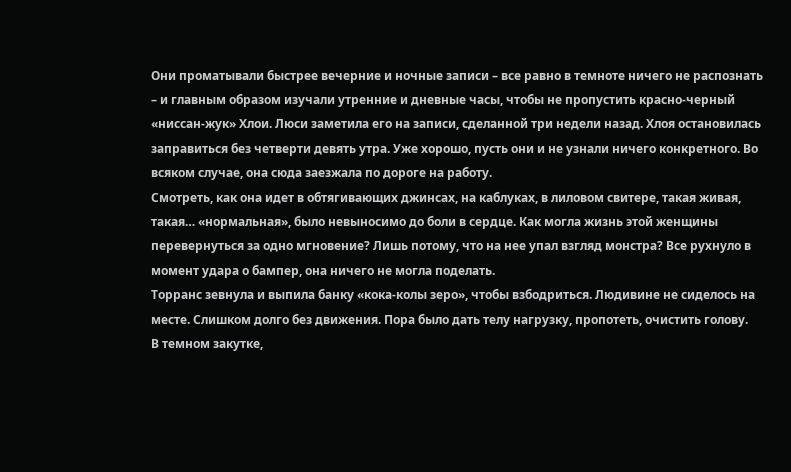Они проматывали быстрее вечерние и ночные записи – все равно в темноте ничего не распознать – и главным образом изучали утренние и дневные часы, чтобы не пропустить красно-черный «ниссан-жук» Хлои. Люси заметила его на записи, сделанной три недели назад. Хлоя остановилась заправиться без четверти девять утра. Уже хорошо, пусть они и не узнали ничего конкретного. Во всяком случае, она сюда заезжала по дороге на работу.
Смотреть, как она идет в обтягивающих джинсах, на каблуках, в лиловом свитере, такая живая, такая… «нормальная», было невыносимо до боли в сердце. Как могла жизнь этой женщины перевернуться за одно мгновение? Лишь потому, что на нее упал взгляд монстра? Все рухнуло в момент удара о бампер, она ничего не могла поделать.
Торранс зевнула и выпила банку «кока-колы зеро», чтобы взбодриться. Людивине не сиделось на месте. Слишком долго без движения. Пора было дать телу нагрузку, пропотеть, очистить голову.
В темном закутке,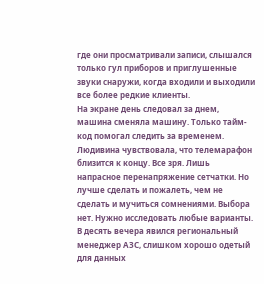где они просматривали записи, слышался только гул приборов и приглушенные звуки снаружи, когда входили и выходили все более редкие клиенты.
На экране день следовал за днем, машина сменяла машину. Только тайм-код помогал следить за временем. Людивина чувствовала, что телемарафон близится к концу. Все зря. Лишь напрасное перенапряжение сетчатки. Но лучше сделать и пожалеть, чем не сделать и мучиться сомнениями. Выбора нет. Нужно исследовать любые варианты.
В десять вечера явился региональный менеджер АЗС, слишком хорошо одетый для данных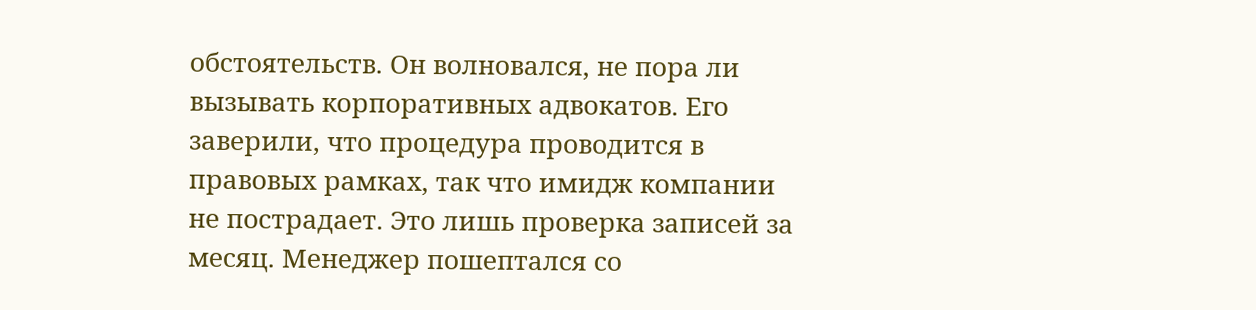обстоятельств. Он волновался, не пора ли вызывать корпоративных адвокатов. Его заверили, что процедура проводится в правовых рамках, так что имидж компании не пострадает. Это лишь проверка записей за месяц. Менеджер пошептался со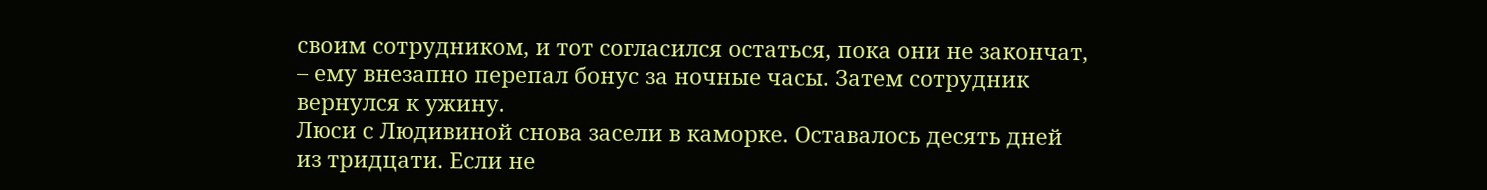своим сотрудником, и тот согласился остаться, пока они не закончат, – ему внезапно перепал бонус за ночные часы. Затем сотрудник вернулся к ужину.
Люси с Людивиной снова засели в каморке. Оставалось десять дней из тридцати. Если не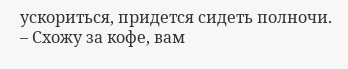ускориться, придется сидеть полночи.
– Схожу за кофе, вам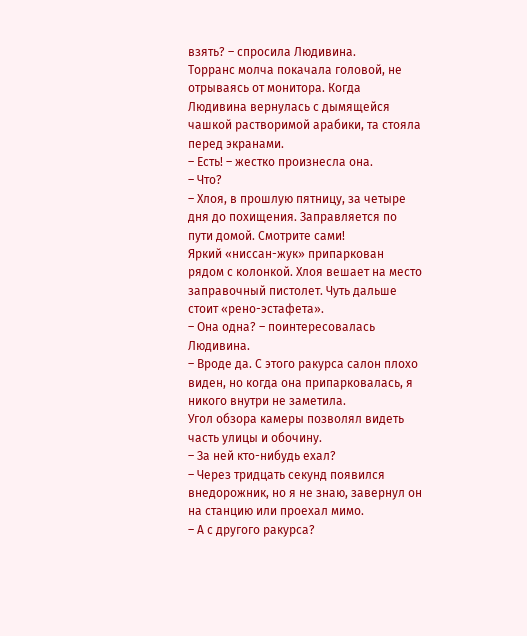взять? – спросила Людивина.
Торранс молча покачала головой, не отрываясь от монитора. Когда Людивина вернулась с дымящейся чашкой растворимой арабики, та стояла перед экранами.
– Есть! – жестко произнесла она.
– Что?
– Хлоя, в прошлую пятницу, за четыре дня до похищения. Заправляется по пути домой. Смотрите сами!
Яркий «ниссан-жук» припаркован рядом с колонкой. Хлоя вешает на место заправочный пистолет. Чуть дальше стоит «рено-эстафета».
– Она одна? – поинтересовалась Людивина.
– Вроде да. С этого ракурса салон плохо виден, но когда она припарковалась, я никого внутри не заметила.
Угол обзора камеры позволял видеть часть улицы и обочину.
– За ней кто-нибудь ехал?
– Через тридцать секунд появился внедорожник, но я не знаю, завернул он на станцию или проехал мимо.
– А с другого ракурса?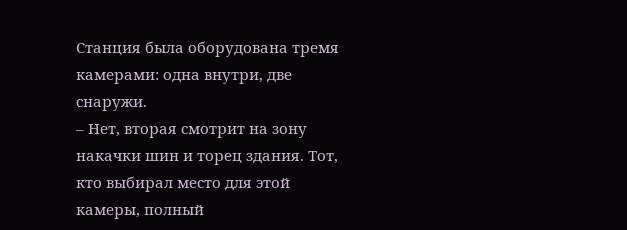Станция была оборудована тремя камерами: одна внутри, две снаружи.
– Нет, вторая смотрит на зону накачки шин и торец здания. Тот, кто выбирал место для этой камеры, полный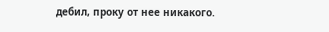дебил, проку от нее никакого.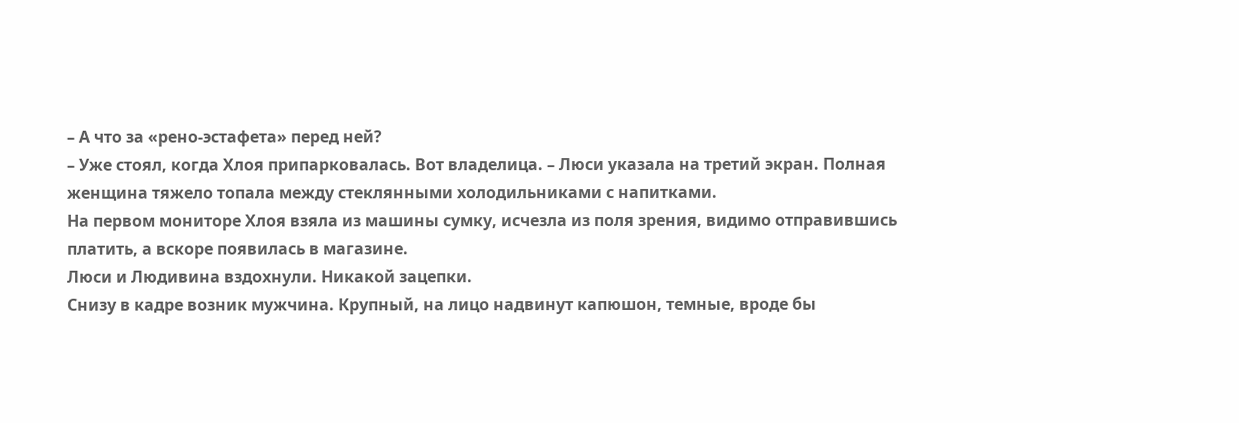– А что за «рено-эстафета» перед ней?
– Уже стоял, когда Хлоя припарковалась. Вот владелица. – Люси указала на третий экран. Полная женщина тяжело топала между стеклянными холодильниками с напитками.
На первом мониторе Хлоя взяла из машины сумку, исчезла из поля зрения, видимо отправившись платить, а вскоре появилась в магазине.
Люси и Людивина вздохнули. Никакой зацепки.
Снизу в кадре возник мужчина. Крупный, на лицо надвинут капюшон, темные, вроде бы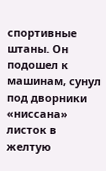спортивные штаны. Он подошел к машинам, сунул под дворники «ниссана» листок в желтую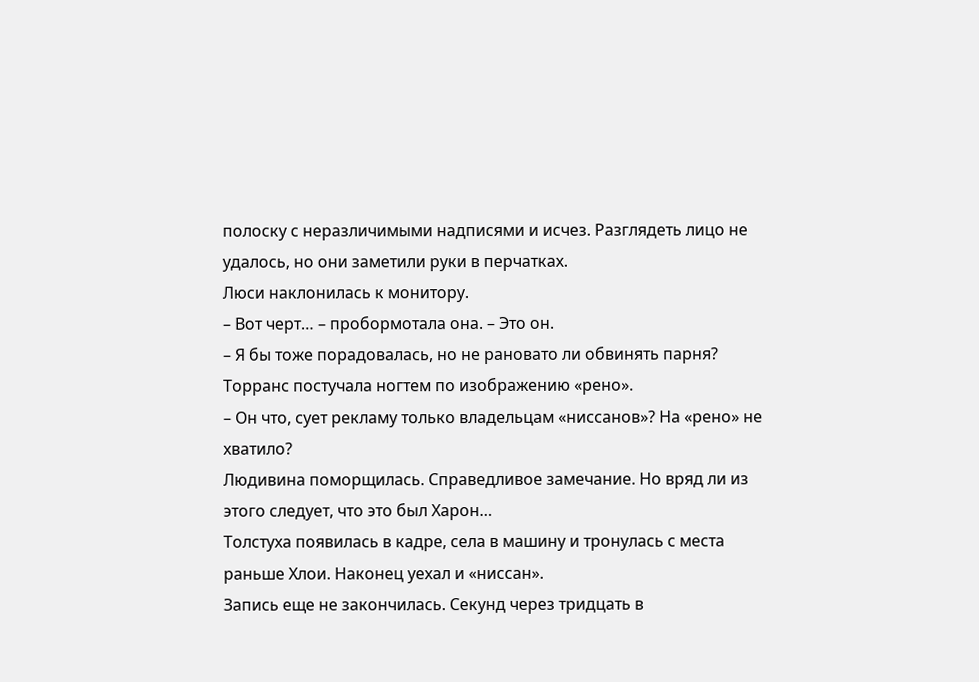полоску с неразличимыми надписями и исчез. Разглядеть лицо не удалось, но они заметили руки в перчатках.
Люси наклонилась к монитору.
– Вот черт… – пробормотала она. – Это он.
– Я бы тоже порадовалась, но не рановато ли обвинять парня?
Торранс постучала ногтем по изображению «рено».
– Он что, сует рекламу только владельцам «ниссанов»? На «рено» не хватило?
Людивина поморщилась. Справедливое замечание. Но вряд ли из этого следует, что это был Харон…
Толстуха появилась в кадре, села в машину и тронулась с места раньше Хлои. Наконец уехал и «ниссан».
Запись еще не закончилась. Секунд через тридцать в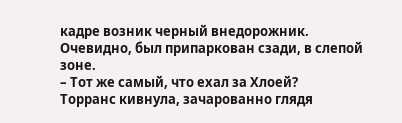кадре возник черный внедорожник. Очевидно, был припаркован сзади, в слепой зоне.
– Тот же самый, что ехал за Хлоей?
Торранс кивнула, зачарованно глядя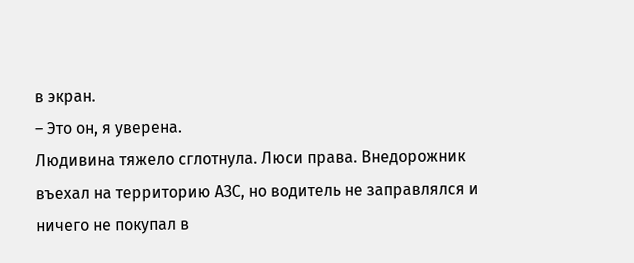в экран.
– Это он, я уверена.
Людивина тяжело сглотнула. Люси права. Внедорожник въехал на территорию АЗС, но водитель не заправлялся и ничего не покупал в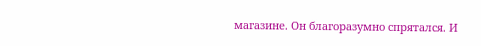магазине. Он благоразумно спрятался. И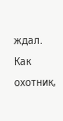ждал.
Как охотник,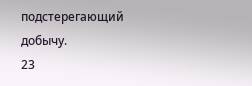подстерегающий добычу.
23